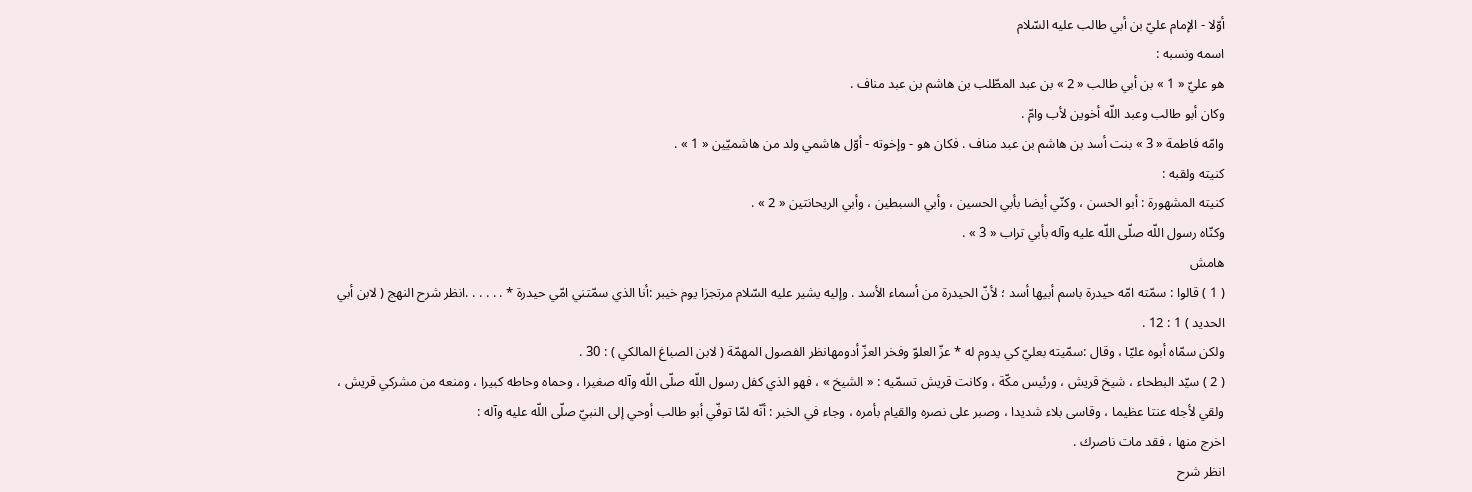أوّلا - الإمام عليّ بن أبي طالب عليه السّلام
اسمه ونسبه :
هو عليّ « 1 » بن أبي طالب « 2 » بن عبد المطّلب بن هاشم بن عبد مناف .
وكان أبو طالب وعبد اللّه أخوين لأب وامّ .
وامّه فاطمة « 3 » بنت أسد بن هاشم بن عبد مناف . فكان هو - وإخوته - أوّل هاشمي ولد من هاشميّين « 1 » .
كنيته ولقبه :
كنيته المشهورة : أبو الحسن ، وكنّي أيضا بأبي الحسين ، وأبي السبطين ، وأبي الريحانتين « 2 » .
وكنّاه رسول اللّه صلّى اللّه عليه وآله بأبي تراب « 3 » .
هامش
( 1 ) قالوا : سمّته امّه حيدرة باسم أبيها أسد ؛ لأنّ الحيدرة من أسماء الأسد . وإليه يشير عليه السّلام مرتجزا يوم خيبر :أنا الذي سمّتني امّي حيدرة * . . . . . .انظر شرح النهج ( لابن أبي الحديد ) 1 : 12 .
ولكن سمّاه أبوه عليّا ، وقال :سمّيته بعليّ كي يدوم له * عزّ العلوّ وفخر العزّ أدومهانظر الفصول المهمّة ( لابن الصباغ المالكي ) : 30 .
( 2 ) سيّد البطحاء ، شيخ قريش ، ورئيس مكّة ، وكانت قريش تسمّيه : « الشيخ » ، فهو الذي كفل رسول اللّه صلّى اللّه وآله صغيرا ، وحماه وحاطه كبيرا ، ومنعه من مشركي قريش ، ولقي لأجله عنتا عظيما ، وقاسى بلاء شديدا ، وصبر على نصره والقيام بأمره ، وجاء في الخبر : أنّه لمّا توفّي أبو طالب أوحي إلى النبيّ صلّى اللّه عليه وآله :
اخرج منها ، فقد مات ناصرك .
انظر شرح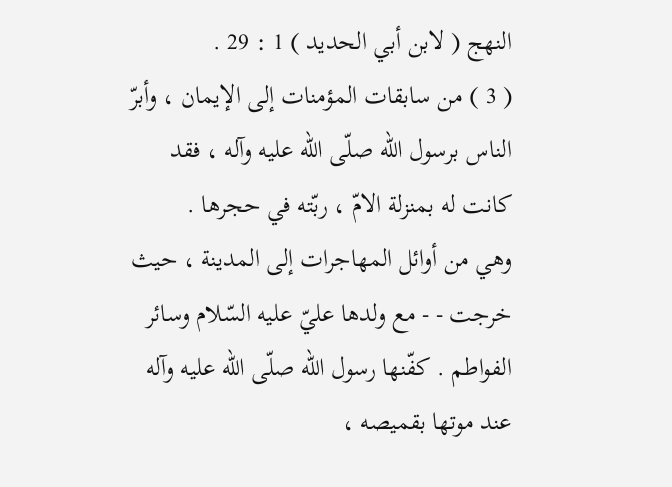النهج ( لابن أبي الحديد ) 1 : 29 .
( 3 ) من سابقات المؤمنات إلى الإيمان ، وأبرّ الناس برسول اللّه صلّى اللّه عليه وآله ، فقد كانت له بمنزلة الامّ ، ربّته في حجرها .
وهي من أوائل المهاجرات إلى المدينة ، حيث خرجت - - مع ولدها عليّ عليه السّلام وسائر الفواطم . كفّنها رسول اللّه صلّى اللّه عليه وآله عند موتها بقميصه ،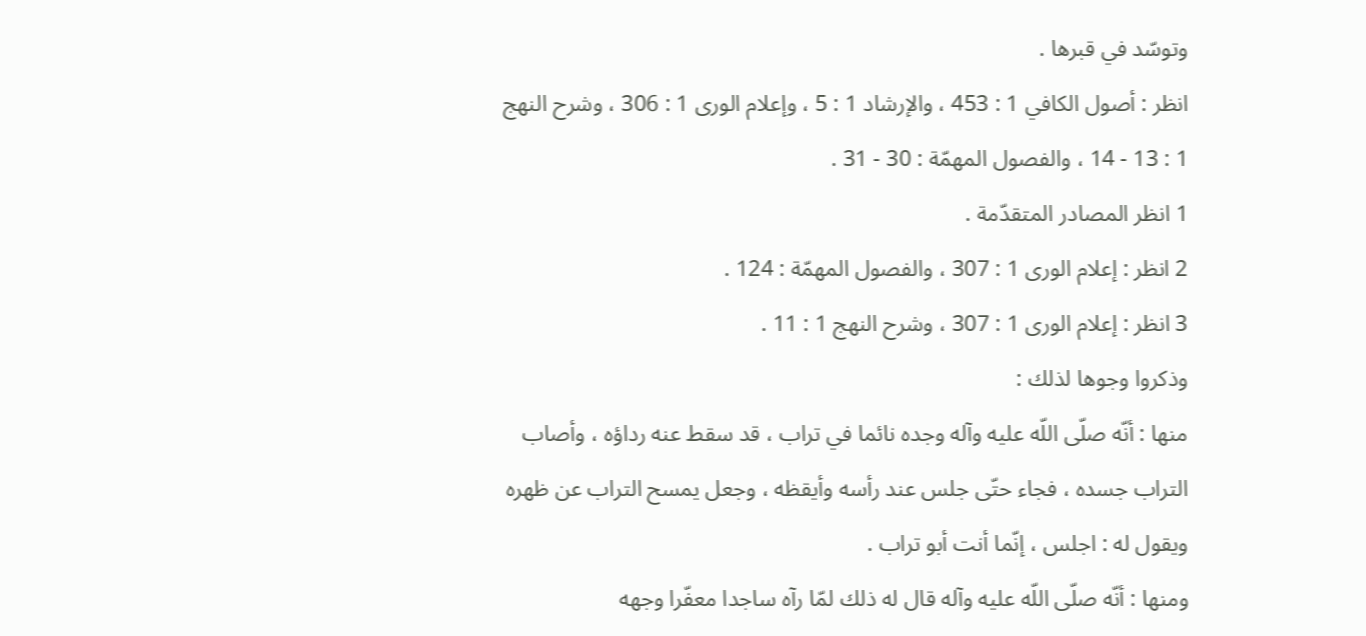وتوسّد في قبرها .
انظر : أصول الكافي 1 : 453 ، والإرشاد 1 : 5 ، وإعلام الورى 1 : 306 ، وشرح النهج 1 : 13 - 14 ، والفصول المهمّة : 30 - 31 .
1 انظر المصادر المتقدّمة .
2 انظر : إعلام الورى 1 : 307 ، والفصول المهمّة : 124 .
3 انظر : إعلام الورى 1 : 307 ، وشرح النهج 1 : 11 .
وذكروا وجوها لذلك :
منها : أنّه صلّى اللّه عليه وآله وجده نائما في تراب ، قد سقط عنه رداؤه ، وأصاب التراب جسده ، فجاء حتّى جلس عند رأسه وأيقظه ، وجعل يمسح التراب عن ظهره ويقول له : اجلس ، إنّما أنت أبو تراب .
ومنها : أنّه صلّى اللّه عليه وآله قال له ذلك لمّا رآه ساجدا معفّرا وجهه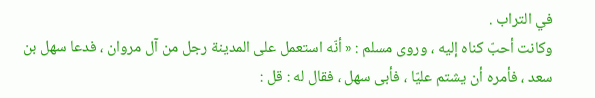في التراب .
وكانت أحبّ كناه إليه ، وروى مسلم : « أنّه استعمل على المدينة رجل من آل مروان ، فدعا سهل بن سعد ، فأمره أن يشتم عليّا ، فأبى سهل ، فقال له : قل :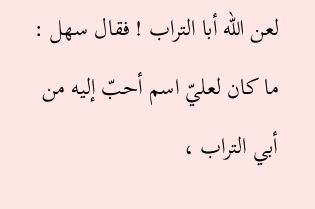لعن اللّه أبا التراب ! فقال سهل : ما كان لعليّ اسم أحبّ إليه من أبي التراب ،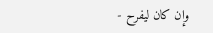وإن كان ليفرح -